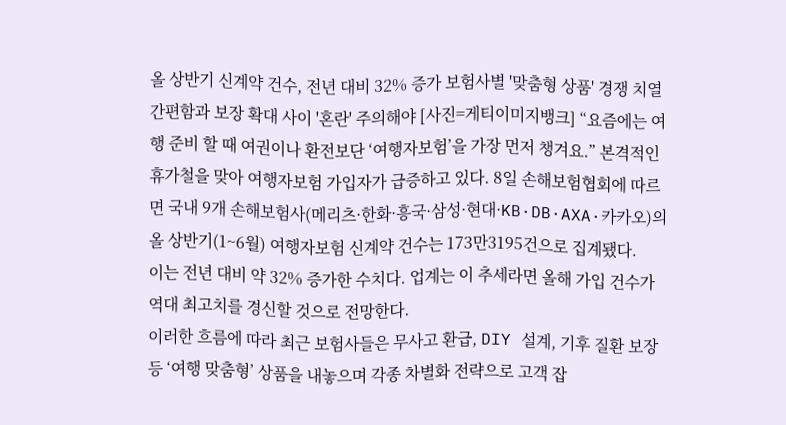올 상반기 신계약 건수, 전년 대비 32% 증가 보험사별 '맞춤형 상품' 경쟁 치열 간편함과 보장 확대 사이 '혼란' 주의해야 [사진=게티이미지뱅크] “요즘에는 여행 준비 할 때 여권이나 환전보단 ‘여행자보험’을 가장 먼저 챙겨요.” 본격적인 휴가철을 맞아 여행자보험 가입자가 급증하고 있다. 8일 손해보험협회에 따르면 국내 9개 손해보험사(메리츠·한화·흥국·삼성·현대·KB·DB·AXA·카카오)의 올 상반기(1~6월) 여행자보험 신계약 건수는 173만3195건으로 집계됐다.
이는 전년 대비 약 32% 증가한 수치다. 업계는 이 추세라면 올해 가입 건수가 역대 최고치를 경신할 것으로 전망한다.
이러한 흐름에 따라 최근 보험사들은 무사고 환급, DIY 설계, 기후 질환 보장 등 ‘여행 맞춤형’ 상품을 내놓으며 각종 차별화 전략으로 고객 잡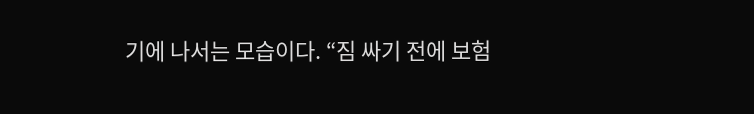기에 나서는 모습이다. “짐 싸기 전에 보험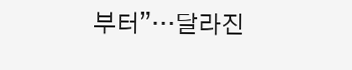부터”…달라진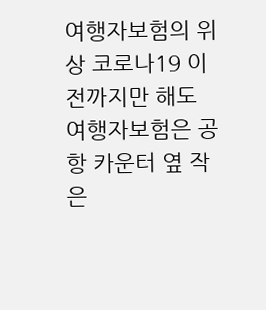여행자보험의 위상 코로나19 이전까지만 해도 여행자보험은 공항 카운터 옆 작은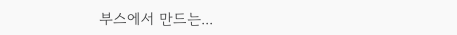부스에서 만드는...